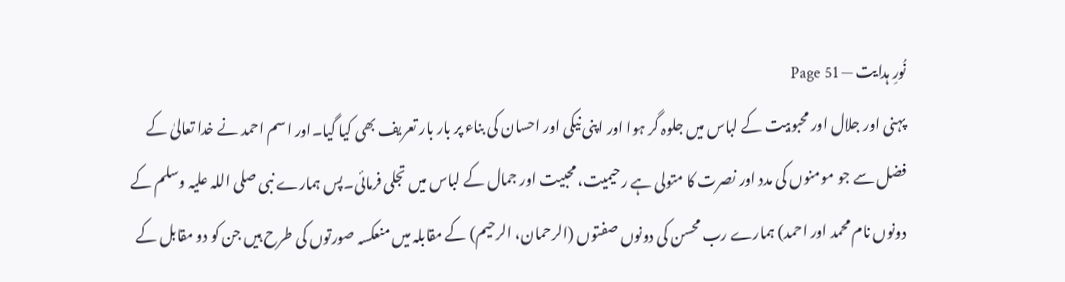نُورِ ہدایت — Page 51
پہنی اور جلال اور محبوبیت کے لباس میں جلوہ گر ہوا اور اپنی نیکی اور احسان کی بناء پر بار بار تعریف بھی کیا گیا۔اور اسم احمد نے خدا تعالیٰ کے فضل سے جو مومنوں کی مدد اور نصرت کا متولی ہے رحیمیت، محبیت اور جمال کے لباس میں تجلی فرمائی۔پس ہمارے نبی صلی اللہ علیہ وسلم کے دونوں نام محمد اور احمد) ہمارے رب محسن کی دونوں صفتوں (الرحمان، الرحیم) کے مقابلہ میں منعکسہ صورتوں کی طرح ہیں جن کو دو مقابل کے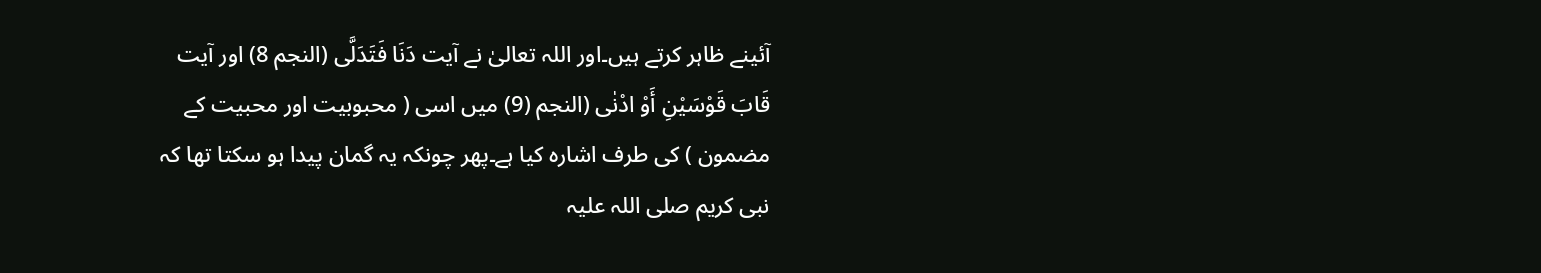آئینے ظاہر کرتے ہیں۔اور اللہ تعالیٰ نے آیت دَنَا فَتَدَلَّى (النجم 8) اور آیت قَابَ قَوْسَيْنِ أَوْ ادْنٰی (النجم (9) میں اسی ( محبوبیت اور محبیت کے مضمون ) کی طرف اشارہ کیا ہے۔پھر چونکہ یہ گمان پیدا ہو سکتا تھا کہ نبی کریم صلی اللہ علیہ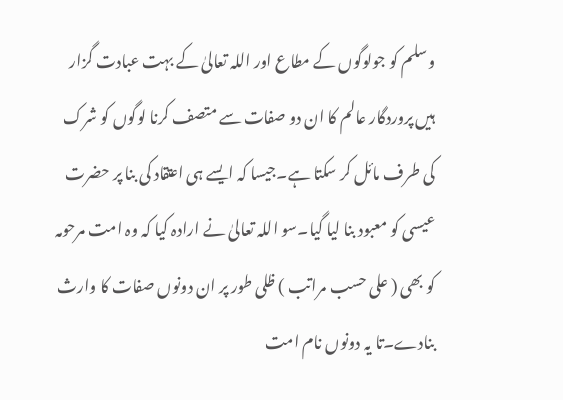وسلم کو جولوگوں کے مطاع اور اللہ تعالیٰ کے بہت عبادت گزار ہیں پروردگار عالم کا ان دو صفات سے متصف کرنا لوگوں کو شرک کی طرف مائل کر سکتا ہے۔جیسا کہ ایسے ہی اعتقاد کی بنا پر حضرت عیسی کو معبود بنا لیا گیا۔سو اللہ تعالیٰ نے ارادہ کیا کہ وہ امت مرحومہ کو بھی ( علی حسب مراتب ) ظلی طور پر ان دونوں صفات کا وارث بنادے۔تا یہ دونوں نام امت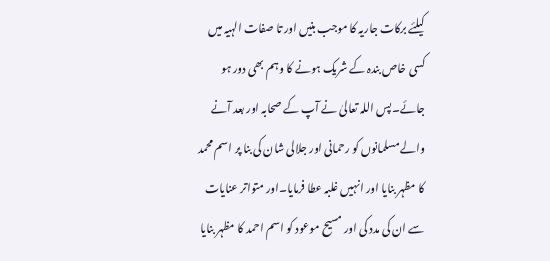کیلئے برکات جاریہ کا موجب بنیں اور تا صفات الہیہ میں کسی خاص بندہ کے شریک ہونے کا وہم بھی دور ہو جائے۔پس اللہ تعالیٰ نے آپ کے صحابہ اور بعد آنے والے مسلمانوں کو رحمانی اور جلالی شان کی بنا پر اسم محمد کا مظہر بنایا اور انہیں غلبہ عطا فرمایا۔اور متواتر عنایات سے ان کی مدد کی اور مسیح موعود کو اسم احمد کا مظہر بنایا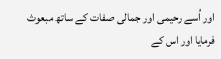اور اُسے رحیمی اور جمالی صفات کے ساتھ مبعوث فرمایا اور اس کے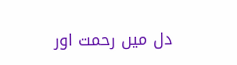دل میں رحمت اور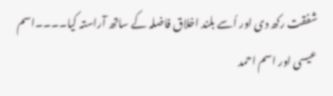شفقت رکھ دی اور اُسے بلند اخلاق فاضلہ کے ساتھ آراستہ کیا۔۔۔۔اسم عیسی اور اسم احمد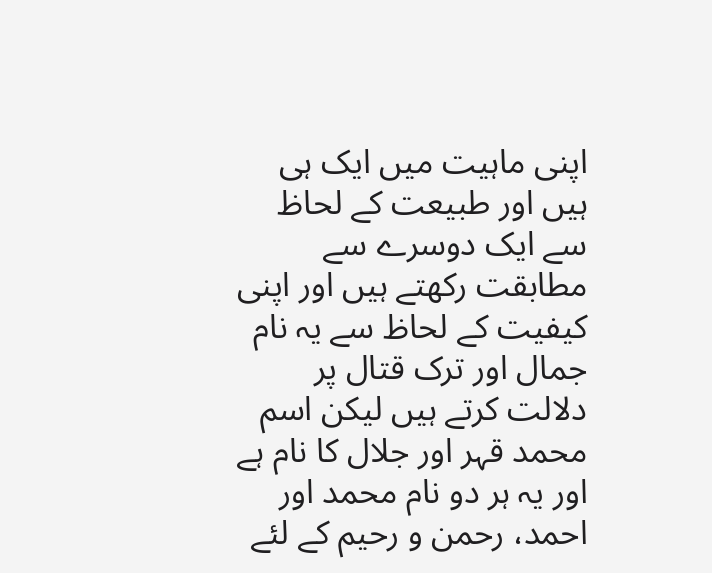اپنی ماہیت میں ایک ہی ہیں اور طبیعت کے لحاظ سے ایک دوسرے سے مطابقت رکھتے ہیں اور اپنی کیفیت کے لحاظ سے یہ نام جمال اور ترک قتال پر دلالت کرتے ہیں لیکن اسم محمد قہر اور جلال کا نام ہے اور یہ ہر دو نام محمد اور احمد، رحمن و رحیم کے لئے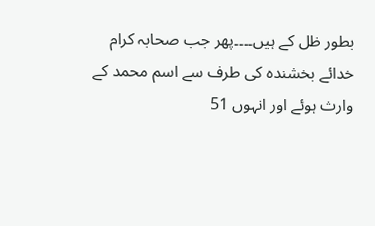بطور ظل کے ہیں۔۔۔۔پھر جب صحابہ کرام خدائے بخشندہ کی طرف سے اسم محمد کے وارث ہوئے اور انہوں 51